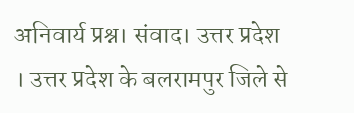अनिवार्य प्रश्न। संवाद। उत्तर प्रदेश । उत्तर प्रदेश के बलरामपुर जिले से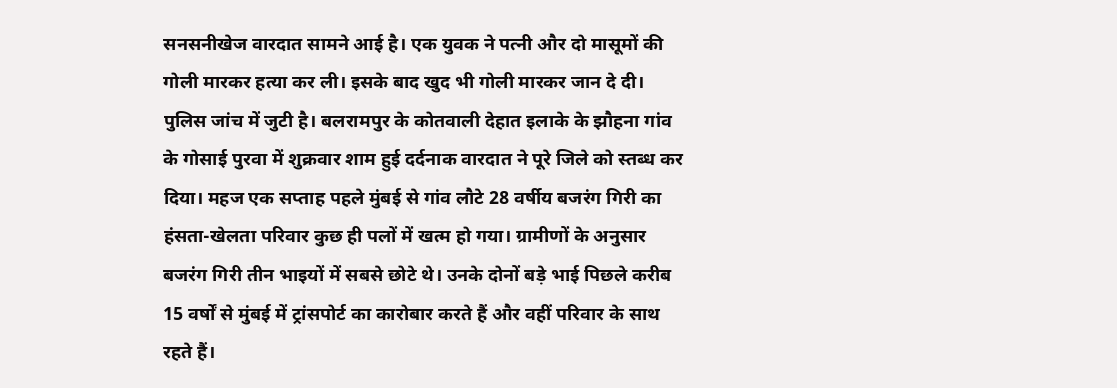सनसनीखेज वारदात सामने आई है। एक युवक ने पत्नी और दो मासूमों की गोली मारकर हत्या कर ली। इसके बाद खुद भी गोली मारकर जान दे दी। पुलिस जांच में जुटी है। बलरामपुर के कोतवाली देहात इलाके के झौहना गांव के गोसाई पुरवा में शुक्रवार शाम हुई दर्दनाक वारदात ने पूरे जिले को स्तब्ध कर दिया। महज एक सप्ताह पहले मुंबई से गांव लौटे 28 वर्षीय बजरंग गिरी का हंसता-खेलता परिवार कुछ ही पलों में खत्म हो गया। ग्रामीणों के अनुसार बजरंग गिरी तीन भाइयों में सबसे छोटे थे। उनके दोनों बड़े भाई पिछले करीब 15 वर्षों से मुंबई में ट्रांसपोर्ट का कारोबार करते हैं और वहीं परिवार के साथ रहते हैं।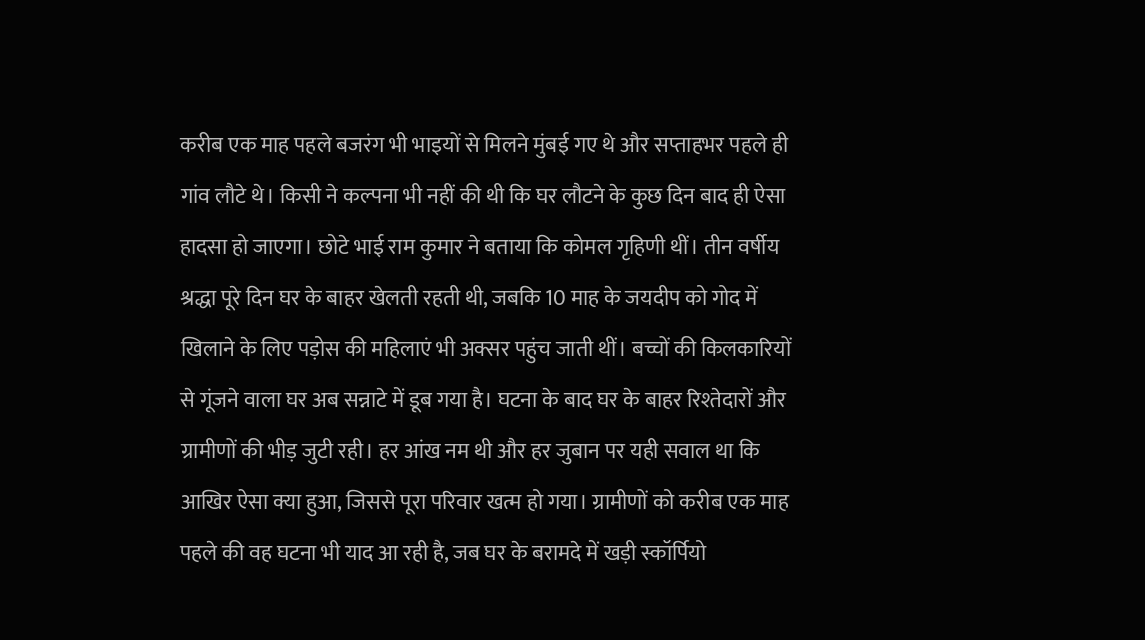करीब एक माह पहले बजरंग भी भाइयों से मिलने मुंबई गए थे और सप्ताहभर पहले ही गांव लौटे थे। किसी ने कल्पना भी नहीं की थी कि घर लौटने के कुछ दिन बाद ही ऐसा हादसा हो जाएगा। छोटे भाई राम कुमार ने बताया कि कोमल गृहिणी थीं। तीन वर्षीय श्रद्धा पूरे दिन घर के बाहर खेलती रहती थी, जबकि 10 माह के जयदीप को गोद में खिलाने के लिए पड़ोस की महिलाएं भी अक्सर पहुंच जाती थीं। बच्चों की किलकारियों से गूंजने वाला घर अब सन्नाटे में डूब गया है। घटना के बाद घर के बाहर रिश्तेदारों और ग्रामीणों की भीड़ जुटी रही। हर आंख नम थी और हर जुबान पर यही सवाल था कि आखिर ऐसा क्या हुआ, जिससे पूरा परिवार खत्म हो गया। ग्रामीणों को करीब एक माह पहले की वह घटना भी याद आ रही है, जब घर के बरामदे में खड़ी स्कॉर्पियो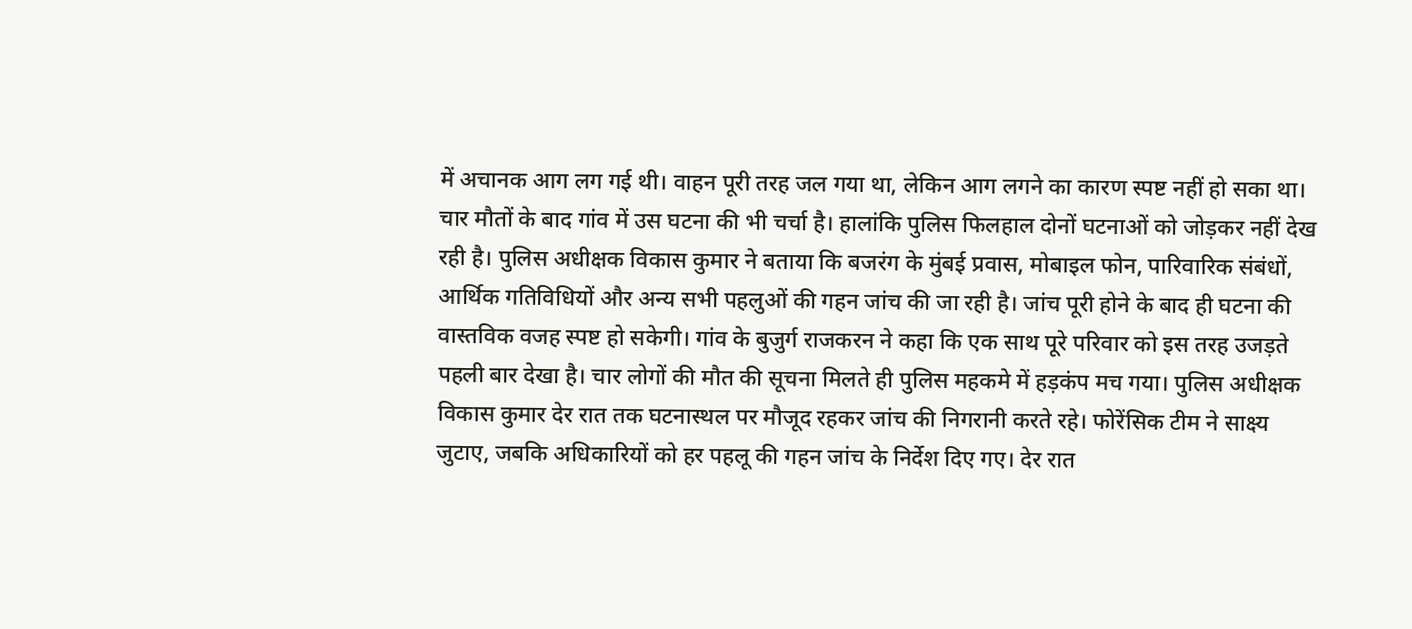में अचानक आग लग गई थी। वाहन पूरी तरह जल गया था, लेकिन आग लगने का कारण स्पष्ट नहीं हो सका था। चार मौतों के बाद गांव में उस घटना की भी चर्चा है। हालांकि पुलिस फिलहाल दोनों घटनाओं को जोड़कर नहीं देख रही है। पुलिस अधीक्षक विकास कुमार ने बताया कि बजरंग के मुंबई प्रवास, मोबाइल फोन, पारिवारिक संबंधों, आर्थिक गतिविधियों और अन्य सभी पहलुओं की गहन जांच की जा रही है। जांच पूरी होने के बाद ही घटना की वास्तविक वजह स्पष्ट हो सकेगी। गांव के बुजुर्ग राजकरन ने कहा कि एक साथ पूरे परिवार को इस तरह उजड़ते पहली बार देखा है। चार लोगों की मौत की सूचना मिलते ही पुलिस महकमे में हड़कंप मच गया। पुलिस अधीक्षक विकास कुमार देर रात तक घटनास्थल पर मौजूद रहकर जांच की निगरानी करते रहे। फोरेंसिक टीम ने साक्ष्य जुटाए, जबकि अधिकारियों को हर पहलू की गहन जांच के निर्देश दिए गए। देर रात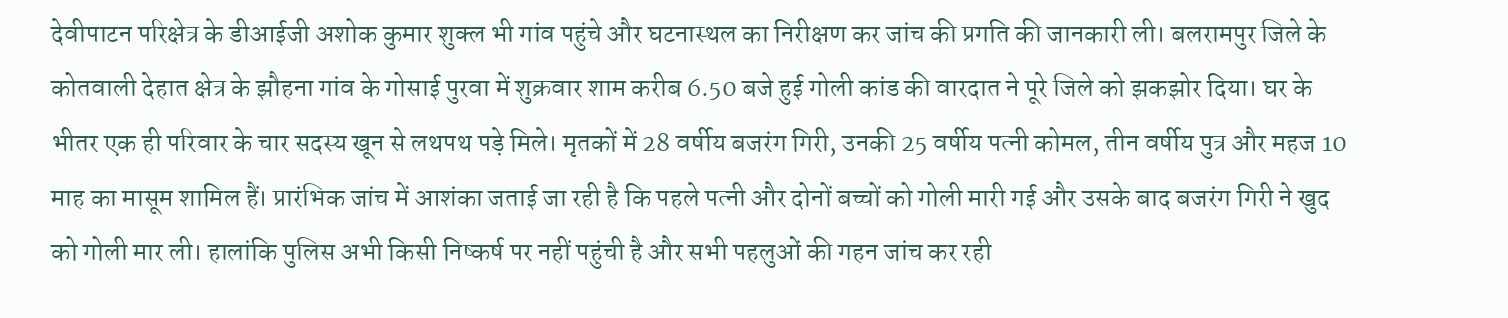देवीपाटन परिक्षेत्र के डीआईजी अशोक कुमार शुक्ल भी गांव पहुंचे और घटनास्थल का निरीक्षण कर जांच की प्रगति की जानकारी ली। बलरामपुर जिले के कोतवाली देहात क्षेत्र के झौहना गांव के गोसाई पुरवा में शुक्रवार शाम करीब 6.50 बजे हुई गोली कांड की वारदात ने पूरे जिले को झकझोर दिया। घर के भीतर एक ही परिवार के चार सदस्य खून से लथपथ पड़े मिले। मृतकों में 28 वर्षीय बजरंग गिरी, उनकी 25 वर्षीय पत्नी कोमल, तीन वर्षीय पुत्र और महज 10 माह का मासूम शामिल हैं। प्रारंभिक जांच में आशंका जताई जा रही है कि पहले पत्नी और दोनों बच्चों को गोली मारी गई और उसके बाद बजरंग गिरी ने खुद को गोली मार ली। हालांकि पुलिस अभी किसी निष्कर्ष पर नहीं पहुंची है और सभी पहलुओं की गहन जांच कर रही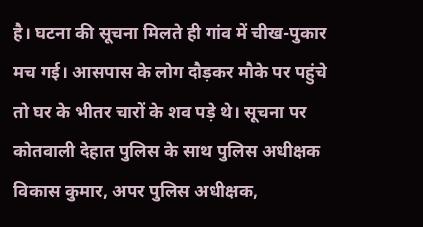है। घटना की सूचना मिलते ही गांव में चीख-पुकार मच गई। आसपास के लोग दौड़कर मौके पर पहुंचे तो घर के भीतर चारों के शव पड़े थे। सूचना पर कोतवाली देहात पुलिस के साथ पुलिस अधीक्षक विकास कुमार, अपर पुलिस अधीक्षक,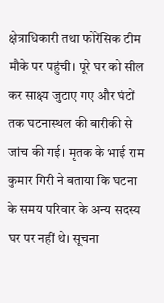क्षेत्राधिकारी तथा फोरेंसिक टीम मौके पर पहुंची। पूरे घर को सील कर साक्ष्य जुटाए गए और घंटों तक घटनास्थल की बारीकी से जांच की गई। मृतक के भाई राम कुमार गिरी ने बताया कि घटना के समय परिवार के अन्य सदस्य घर पर नहीं थे। सूचना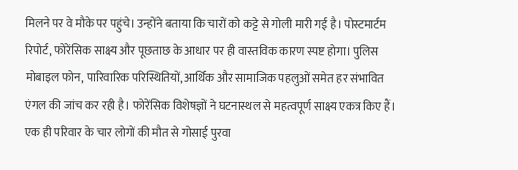मिलने पर वे मौके पर पहुंचे। उन्होंने बताया कि चारों को कट्टे से गोली मारी गई है। पोस्टमार्टम रिपोर्ट, फोरेंसिक साक्ष्य और पूछताछ के आधार पर ही वास्तविक कारण स्पष्ट होगा। पुलिस मोबाइल फोन, पारिवारिक परिस्थितियों, आर्थिक और सामाजिक पहलुओं समेत हर संभावित एंगल की जांच कर रही है। फोरेंसिक विशेषज्ञों ने घटनास्थल से महत्वपूर्ण साक्ष्य एकत्र किए हैं। एक ही परिवार के चार लोगों की मौत से गोसाई पुरवा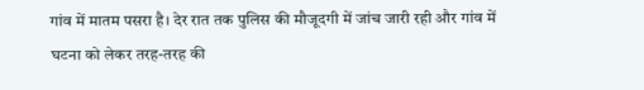गांव में मातम पसरा है। देर रात तक पुलिस की मौजूदगी में जांच जारी रही और गांव में घटना को लेकर तरह-तरह की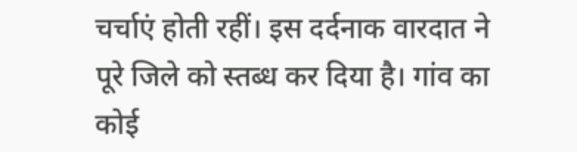चर्चाएं होती रहीं। इस दर्दनाक वारदात ने पूरे जिले को स्तब्ध कर दिया है। गांव का कोई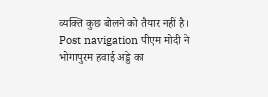व्यक्ति कुछ बोलने को तैयार नहीं है। Post navigation पीएम मोदी ने भोगापुरम हवाई अड्डे का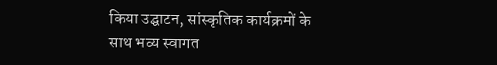किया उद्घाटन, सांस्कृतिक कार्यक्रमों के साथ भव्य स्वागत